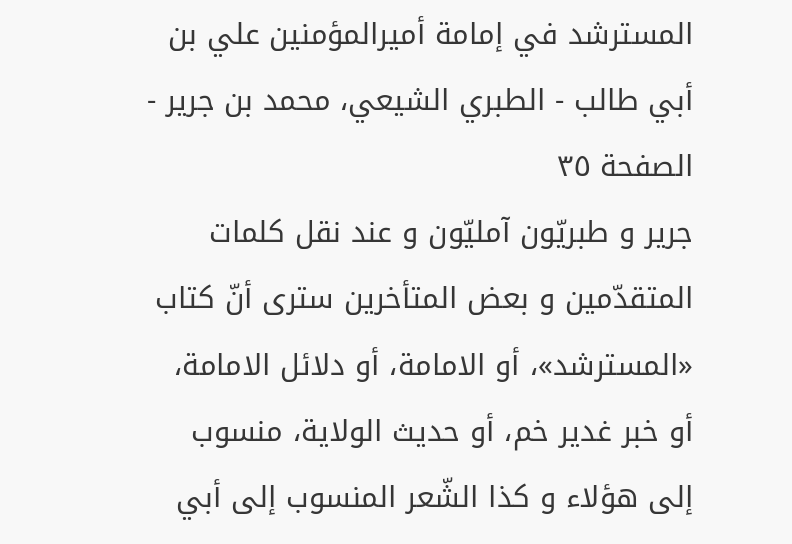المسترشد في إمامة أميرالمؤمنين علي بن أبي طالب - الطبري الشيعي، محمد بن جرير - الصفحة ٣٥
جرير و طبريّون آمليّون و عند نقل كلمات المتقدّمين و بعض المتأخرين سترى أنّ كتاب «المسترشد»، أو الامامة، أو دلائل الامامة، أو خبر غدير خم، أو حديث الولاية، منسوب إلى هؤلاء و كذا الشّعر المنسوب إلى أبي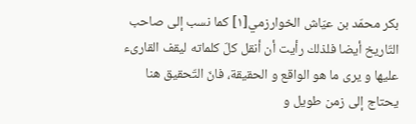بكر محمّد بن عيّاش الخوارزمي[١] كما نسب إلى صاحب التّاريخ أيضا فلذلك رأيت أن أنقل كلّ كلماته ليقف القارىء عليها و يرى ما هو الواقع و الحقيقة، فانّ التّحقيق هنا يحتاج إلى زمن طويل و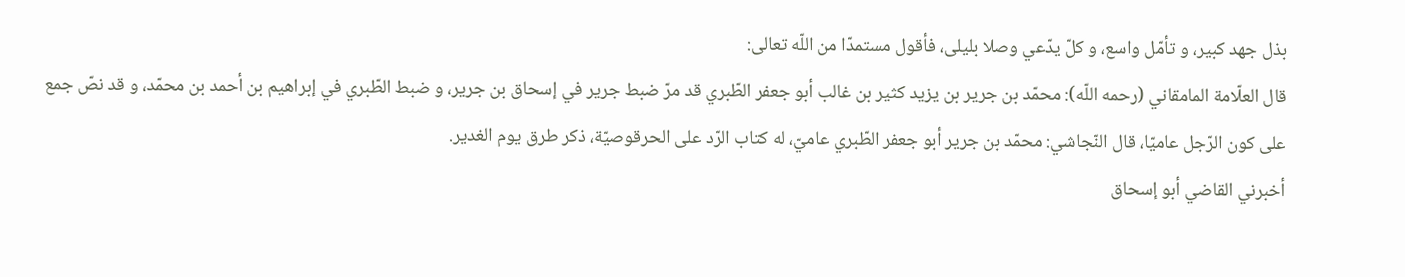بذل جهد كبير، و تأمّل واسع، و كلّ يدّعي وصلا بليلى، فأقول مستمدّا من اللّه تعالى:
قال العلّامة المامقاني (رحمه اللّه): محمّد بن جرير بن يزيد كثير بن غالب أبو جعفر الطّبري قد مرّ ضبط جرير في إسحاق بن جرير، و ضبط الطّبري في إبراهيم بن أحمد بن محمّد، و قد نصّ جمع على كون الرّجل عاميّا، قال النّجاشي: محمّد بن جرير أبو جعفر الطّبري عاميّ، له كتاب الرّد على الحرقوصيّة، ذكر طرق يوم الغدير.
أخبرني القاضي أبو إسحاق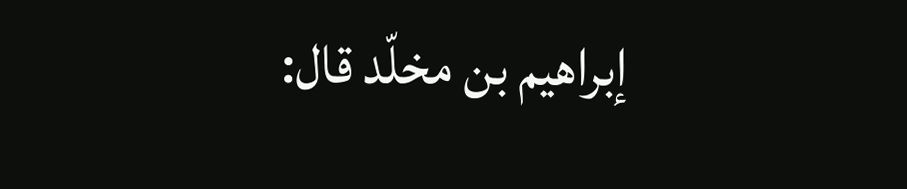إبراهيم بن مخلّد قال: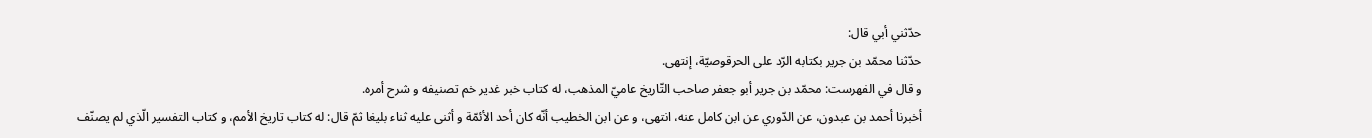حدّثني أبي قال:
حدّثنا محمّد بن جرير بكتابه الرّد على الحرقوصيّة، إنتهى.
و قال في الفهرست: محمّد بن جرير أبو جعفر صاحب التّاريخ عاميّ المذهب، له كتاب خبر غدير خم تصنيفه و شرح أمره.
أخبرنا أحمد بن عبدون، عن الدّوري عن ابن كامل عنه، انتهى، و عن ابن الخطيب أنّه كان أحد الأئمّة و أثنى عليه ثناء بليغا ثمّ قال: له كتاب تاريخ الأمم، و كتاب التفسير الّذي لم يصنّف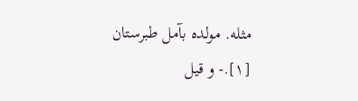مثله. مولده بآمل طبرستان
[١].- و قيل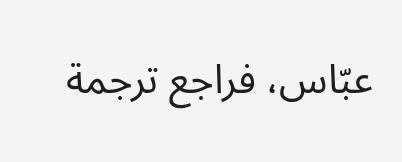عبّاس، فراجع ترجمة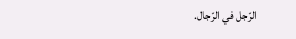الرّجل في الرّجال.